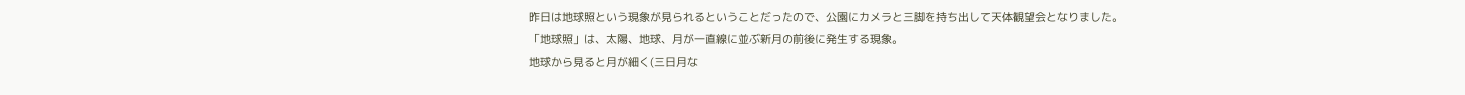昨日は地球照という現象が見られるということだったので、公園にカメラと三脚を持ち出して天体観望会となりました。
「地球照」は、太陽、地球、月が一直線に並ぶ新月の前後に発生する現象。
地球から見ると月が細く(三日月な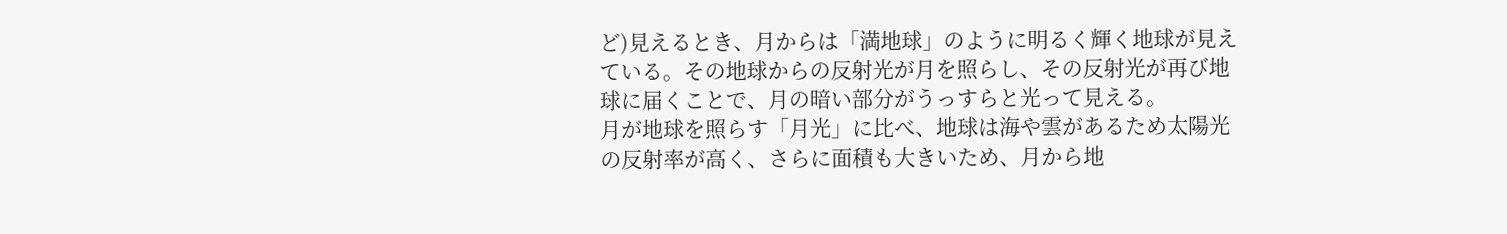ど)見えるとき、月からは「満地球」のように明るく輝く地球が見えている。その地球からの反射光が月を照らし、その反射光が再び地球に届くことで、月の暗い部分がうっすらと光って見える。
月が地球を照らす「月光」に比べ、地球は海や雲があるため太陽光の反射率が高く、さらに面積も大きいため、月から地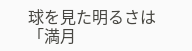球を見た明るさは「満月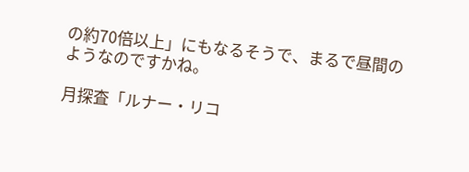の約70倍以上」にもなるそうで、まるで昼間のようなのですかね。

月探査「ルナー・リコ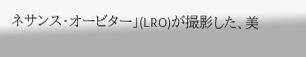ネサンス・オービター」(LRO)が撮影した、美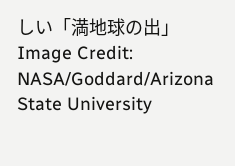しい「満地球の出」
Image Credit: NASA/Goddard/Arizona State University